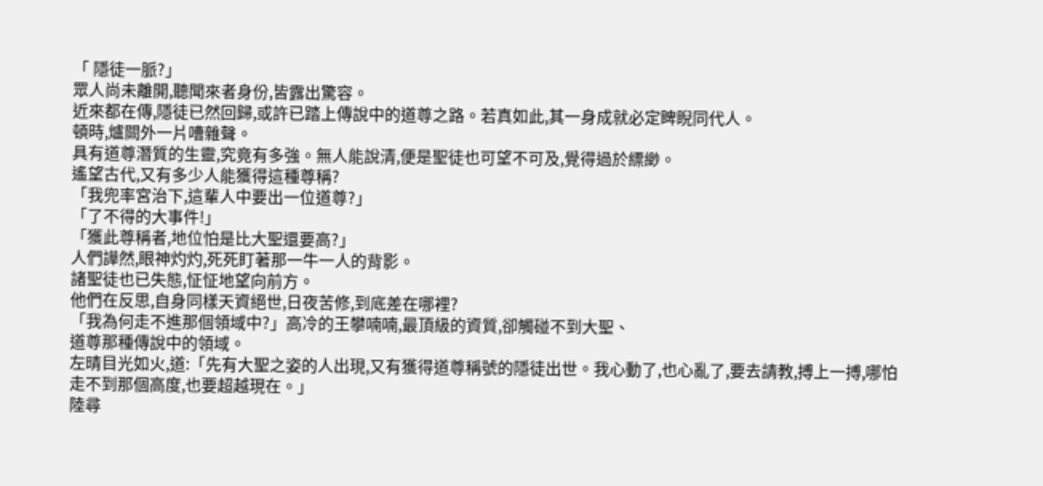「 隱徒一脈?」
眾人尚未離開,聽聞來者身份,皆露出驚容。
近來都在傳,隱徒已然回歸,或許已踏上傳說中的道尊之路。若真如此,其一身成就必定睥睨同代人。
頓時,爐闕外一片嘈雜聲。
具有道尊潛質的生靈,究竟有多強。無人能說清,便是聖徒也可望不可及,覺得過於縹緲。
遙望古代,又有多少人能獲得這種尊稱?
「我兜率宮治下,這輩人中要出一位道尊?」
「了不得的大事件!」
「獲此尊稱者,地位怕是比大聖還要高?」
人們譁然,眼神灼灼,死死盯著那一牛一人的背影。
諸聖徒也已失態,怔怔地望向前方。
他們在反思,自身同樣天資絕世,日夜苦修,到底差在哪裡?
「我為何走不進那個領域中?」高冷的王攀喃喃,最頂級的資質,卻觸碰不到大聖、
道尊那種傳說中的領域。
左晴目光如火,道:「先有大聖之姿的人出現,又有獲得道尊稱號的隱徒出世。我心動了,也心亂了,要去請教,搏上一搏,哪怕走不到那個高度,也要超越現在。」
陸尋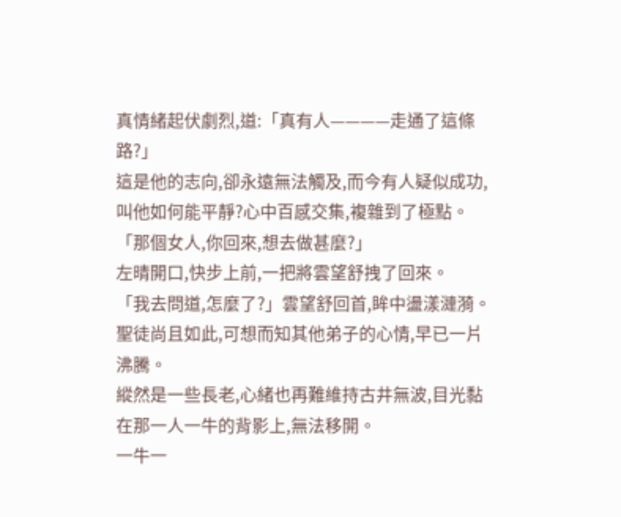真情緒起伏劇烈,道:「真有人————走通了這條路?」
這是他的志向,卻永遠無法觸及,而今有人疑似成功,叫他如何能平靜?心中百感交集,複雜到了極點。
「那個女人,你回來,想去做甚麼?」
左晴開口,快步上前,一把將雲望舒拽了回來。
「我去問道,怎麼了?」雲望舒回首,眸中盪漾漣漪。
聖徒尚且如此,可想而知其他弟子的心情,早已一片沸騰。
縱然是一些長老,心緒也再難維持古井無波,目光黏在那一人一牛的背影上,無法移開。
一牛一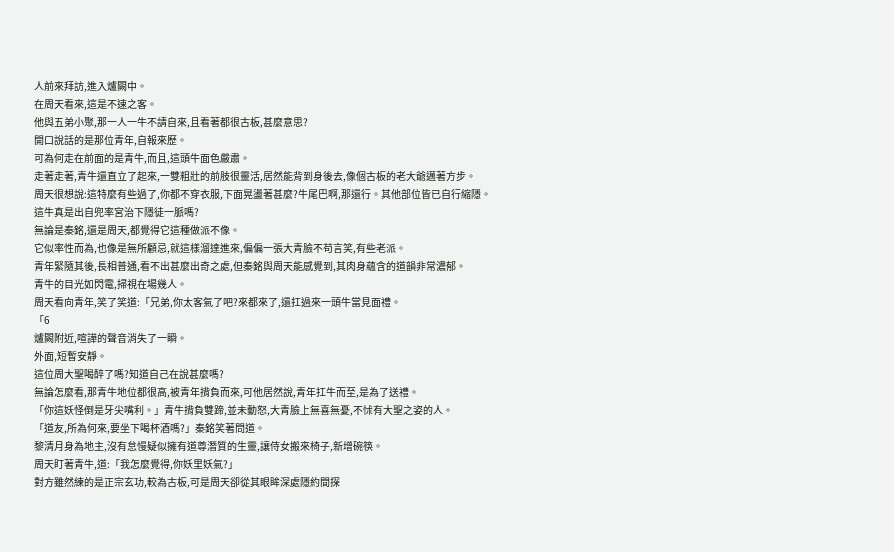人前來拜訪,進入爐闕中。
在周天看來,這是不速之客。
他與五弟小聚,那一人一牛不請自來,且看著都很古板,甚麼意思?
開口說話的是那位青年,自報來歷。
可為何走在前面的是青牛,而且,這頭牛面色嚴肅。
走著走著,青牛還直立了起來,一雙粗壯的前肢很靈活,居然能背到身後去,像個古板的老大爺邁著方步。
周天很想說:這特麼有些過了,你都不穿衣服,下面晃盪著甚麼?牛尾巴啊,那還行。其他部位皆已自行縮隱。
這牛真是出自兜率宮治下隱徒一脈嗎?
無論是秦銘,還是周天,都覺得它這種做派不像。
它似率性而為,也像是無所顧忌,就這樣溜達進來,偏偏一張大青臉不苟言笑,有些老派。
青年緊隨其後,長相普通,看不出甚麼出奇之處,但秦銘與周天能感覺到,其肉身蘊含的道韻非常濃郁。
青牛的目光如閃電,掃視在場幾人。
周天看向青年,笑了笑道:「兄弟,你太客氣了吧?來都來了,還扛過來一頭牛當見面禮。
「6
爐闕附近,喧譁的聲音消失了一瞬。
外面,短暫安靜。
這位周大聖喝醉了嗎?知道自己在說甚麼嗎?
無論怎麼看,那青牛地位都很高,被青年揹負而來,可他居然說,青年扛牛而至,是為了送禮。
「你這妖怪倒是牙尖嘴利。」青牛揹負雙蹄,並未動怒,大青臉上無喜無憂,不怵有大聖之姿的人。
「道友,所為何來,要坐下喝杯酒嗎?」秦銘笑著問道。
黎清月身為地主,沒有怠慢疑似擁有道尊潛質的生靈,讓侍女搬來椅子,新增碗筷。
周天盯著青牛,道:「我怎麼覺得,你妖里妖氣?」
對方雖然練的是正宗玄功,較為古板,可是周天卻從其眼眸深處隱約間探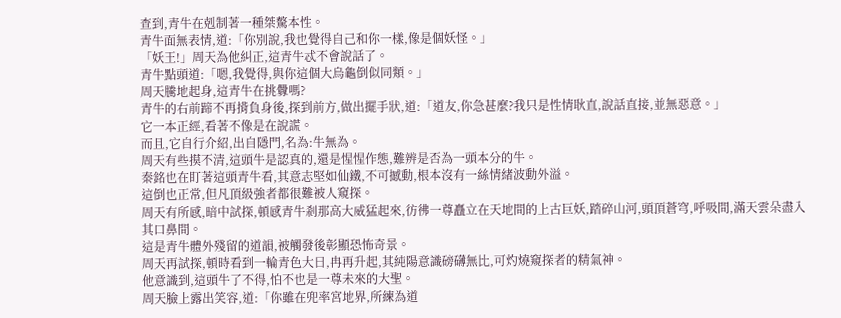查到,青牛在剋制著一種桀驁本性。
青牛面無表情,道:「你別說,我也覺得自己和你一樣,像是個妖怪。」
「妖王!」周天為他糾正,這青牛忒不會說話了。
青牛點頭道:「嗯,我覺得,與你這個大烏龜倒似同類。」
周天騰地起身,這青牛在挑釁嗎?
青牛的右前蹄不再揹負身後,探到前方,做出擺手狀,道:「道友,你急甚麼?我只是性情耿直,說話直接,並無惡意。」
它一本正經,看著不像是在說謊。
而且,它自行介紹,出自隱門,名為:牛無為。
周天有些摸不清,這頭牛是認真的,還是惺惺作態,難辨是否為一頭本分的牛。
秦銘也在盯著這頭青牛看,其意志堅如仙鐵,不可撼動,根本沒有一絲情緒波動外溢。
這倒也正常,但凡頂級強者都很難被人窺探。
周天有所感,暗中試探,頓感青牛剎那高大威猛起來,彷彿一尊矗立在天地間的上古巨妖,踏碎山河,頭頂蒼穹,呼吸間,滿天雲朵盡入其口鼻間。
這是青牛體外殘留的道韻,被觸發後彰顯恐怖奇景。
周天再試探,頓時看到一輪青色大日,冉再升起,其純陽意識磅礴無比,可灼燒窺探者的精氣神。
他意識到,這頭牛了不得,怕不也是一尊未來的大聖。
周天臉上露出笑容,道:「你雖在兜率宮地界,所練為道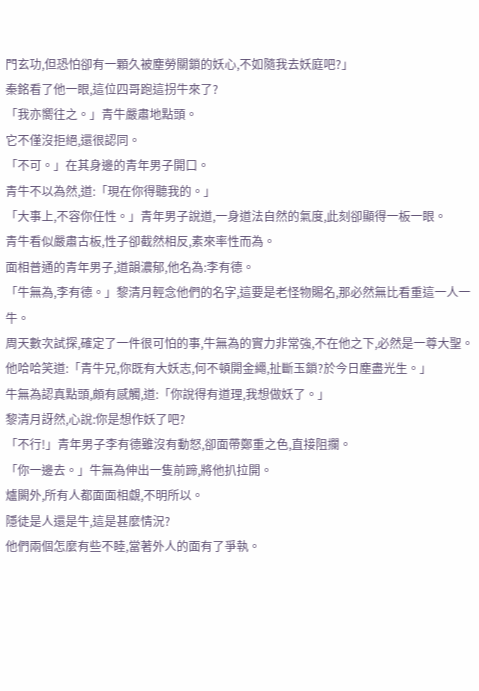門玄功,但恐怕卻有一顆久被塵勞關鎖的妖心,不如隨我去妖庭吧?」
秦銘看了他一眼,這位四哥跑這拐牛來了?
「我亦嚮往之。」青牛嚴肅地點頭。
它不僅沒拒絕,還很認同。
「不可。」在其身邊的青年男子開口。
青牛不以為然,道:「現在你得聽我的。」
「大事上,不容你任性。」青年男子說道,一身道法自然的氣度,此刻卻顯得一板一眼。
青牛看似嚴肅古板,性子卻截然相反,素來率性而為。
面相普通的青年男子,道韻濃郁,他名為:李有德。
「牛無為,李有德。」黎清月輕念他們的名字,這要是老怪物賜名,那必然無比看重這一人一牛。
周天數次試探,確定了一件很可怕的事,牛無為的實力非常強,不在他之下,必然是一尊大聖。
他哈哈笑道:「青牛兄,你既有大妖志,何不頓開金繩,扯斷玉鎖?於今日塵盡光生。」
牛無為認真點頭,頗有感觸,道:「你說得有道理,我想做妖了。」
黎清月訝然,心說:你是想作妖了吧?
「不行!」青年男子李有德雖沒有動怒,卻面帶鄭重之色,直接阻攔。
「你一邊去。」牛無為伸出一隻前蹄,將他扒拉開。
爐闕外,所有人都面面相覷,不明所以。
隱徒是人還是牛,這是甚麼情況?
他們兩個怎麼有些不睦,當著外人的面有了爭執。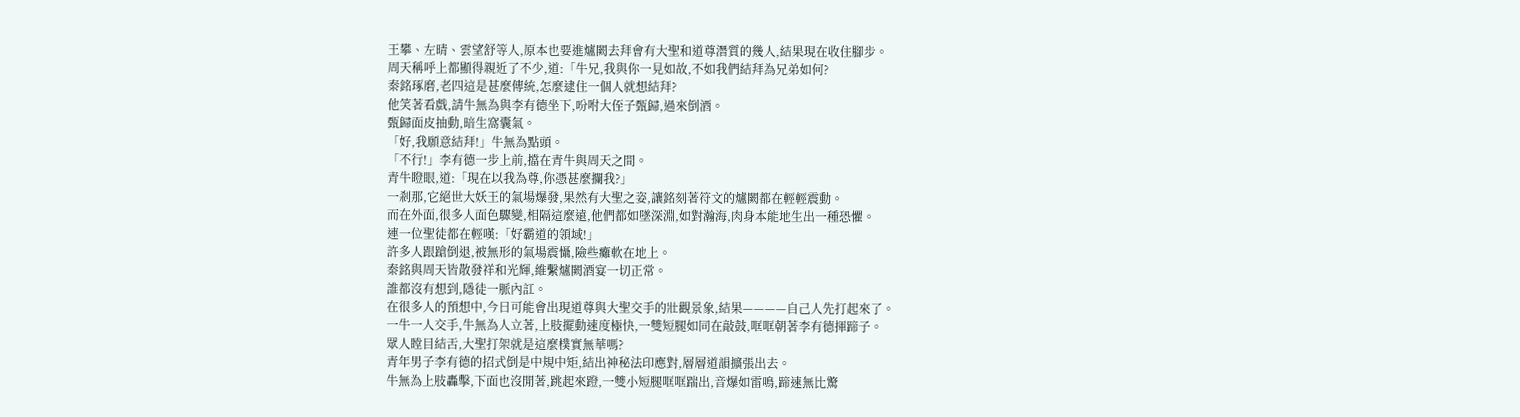王攀、左晴、雲望舒等人,原本也要進爐闕去拜會有大聖和道尊潛質的幾人,結果現在收住腳步。
周天稱呼上都顯得親近了不少,道:「牛兄,我與你一見如故,不如我們結拜為兄弟如何?
秦銘琢磨,老四這是甚麼傳統,怎麼逮住一個人就想結拜?
他笑著看戲,請牛無為與李有德坐下,吩咐大侄子甄歸,過來倒酒。
甄歸面皮抽動,暗生窩囊氣。
「好,我願意結拜!」牛無為點頭。
「不行!」李有德一步上前,擋在青牛與周天之間。
青牛瞪眼,道:「現在以我為尊,你憑甚麼攔我?」
一剎那,它絕世大妖王的氣場爆發,果然有大聖之姿,讓銘刻著符文的爐闕都在輕輕震動。
而在外面,很多人面色驟變,相隔這麼遠,他們都如墜深淵,如對瀚海,肉身本能地生出一種恐懼。
連一位聖徒都在輕嘆:「好霸道的領域!」
許多人跟蹌倒退,被無形的氣場震懾,險些癱軟在地上。
秦銘與周天皆散發祥和光輝,維繫爐闕酒宴一切正常。
誰都沒有想到,隱徒一脈內訌。
在很多人的預想中,今日可能會出現道尊與大聖交手的壯觀景象,結果————自己人先打起來了。
一牛一人交手,牛無為人立著,上肢擺動速度極快,一雙短腿如同在敲鼓,哐哐朝著李有德揮蹄子。
眾人瞠目結舌,大聖打架就是這麼樸實無華嗎?
青年男子李有德的招式倒是中規中矩,結出神秘法印應對,層層道韻擴張出去。
牛無為上肢轟擊,下面也沒閒著,跳起來蹬,一雙小短腿哐哐踹出,音爆如雷鳴,蹄速無比驚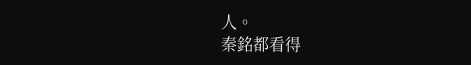人。
秦銘都看得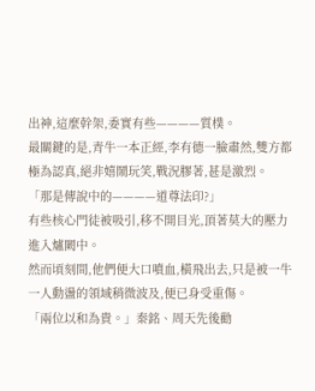出神,這麼幹架,委實有些————質樸。
最關鍵的是,青牛一本正經,李有德一臉肅然,雙方都極為認真,絕非嬉鬧玩笑,戰況膠著,甚是激烈。
「那是傳說中的————道尊法印?」
有些核心門徒被吸引,移不開目光,頂著莫大的壓力進入爐闕中。
然而頃刻間,他們便大口噴血,橫飛出去,只是被一牛一人動盪的領域稍微波及,便已身受重傷。
「兩位以和為貴。」秦銘、周天先後勸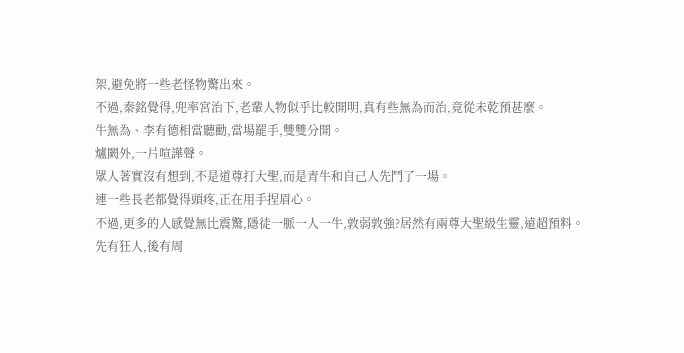架,避免將一些老怪物驚出來。
不過,秦銘覺得,兜率宮治下,老輩人物似乎比較開明,真有些無為而治,竟從未乾預甚麼。
牛無為、李有德相當聽勸,當場罷手,雙雙分開。
爐闕外,一片喧譁聲。
眾人著實沒有想到,不是道尊打大聖,而是青牛和自己人先鬥了一場。
連一些長老都覺得頭疼,正在用手捏眉心。
不過,更多的人感覺無比震驚,隱徒一脈一人一牛,敦弱敦強?居然有兩尊大聖級生靈,遠超預料。
先有狂人,後有周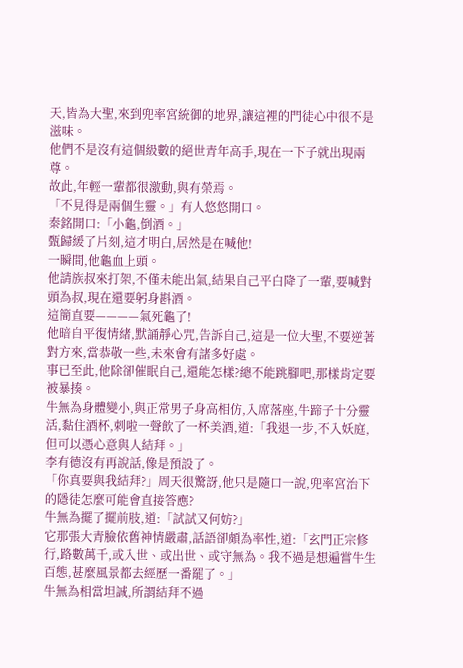天,皆為大聖,來到兜率宮統御的地界,讓這裡的門徒心中很不是滋味。
他們不是沒有這個級數的絕世青年高手,現在一下子就出現兩尊。
故此,年輕一輩都很激動,與有榮焉。
「不見得是兩個生靈。」有人悠悠開口。
秦銘開口:「小龜,倒酒。」
甄歸緩了片刻,這才明白,居然是在喊他!
一瞬間,他龜血上頭。
他請族叔來打架,不僅未能出氣,結果自己平白降了一輩,要喊對頭為叔,現在還要躬身斟酒。
這簡直要————氣死龜了!
他暗自平復情緒,默誦靜心咒,告訴自己,這是一位大聖,不要逆著對方來,當恭敬一些,未來會有諸多好處。
事已至此,他除卻催眠自己,還能怎樣?總不能跳腳吧,那樣肯定要被暴揍。
牛無為身體變小,與正常男子身高相仿,入席落座,牛蹄子十分靈活,黏住酒杯,刺啦一聲飲了一杯美酒,道:「我退一步,不入妖庭,但可以憑心意與人結拜。」
李有德沒有再說話,像是預設了。
「你真要與我結拜?」周天很驚訝,他只是隨口一說,兜率宮治下的隱徒怎麼可能會直接答應?
牛無為擺了擺前肢,道:「試試又何妨?」
它那張大青臉依舊神情嚴肅,話語卻頗為率性,道:「玄門正宗修行,路數萬千,或入世、或出世、或守無為。我不過是想遍嘗牛生百態,甚麼風景都去經歷一番罷了。」
牛無為相當坦誠,所謂結拜不過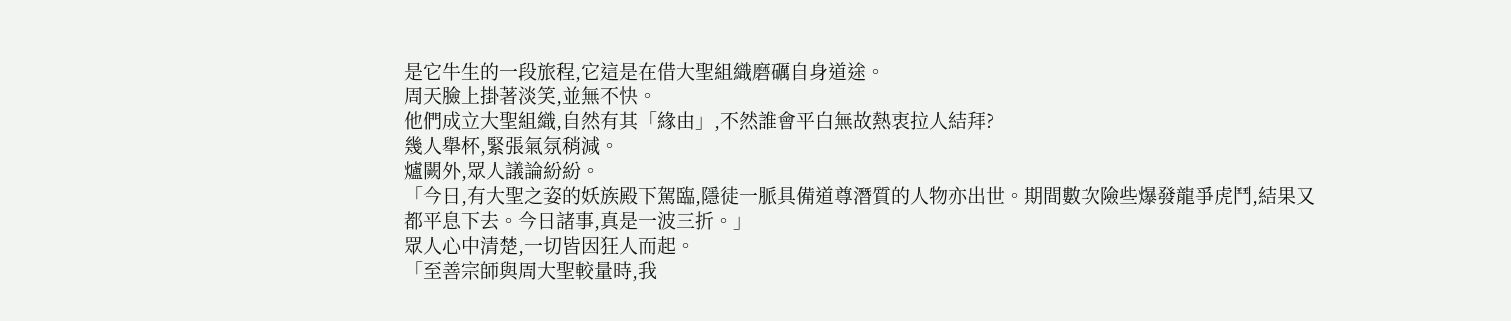是它牛生的一段旅程,它這是在借大聖組織磨礪自身道途。
周天臉上掛著淡笑,並無不快。
他們成立大聖組織,自然有其「緣由」,不然誰會平白無故熱衷拉人結拜?
幾人舉杯,緊張氣氛稍減。
爐闕外,眾人議論紛紛。
「今日,有大聖之姿的妖族殿下駕臨,隱徒一脈具備道尊潛質的人物亦出世。期間數次險些爆發龍爭虎鬥,結果又都平息下去。今日諸事,真是一波三折。」
眾人心中清楚,一切皆因狂人而起。
「至善宗師與周大聖較量時,我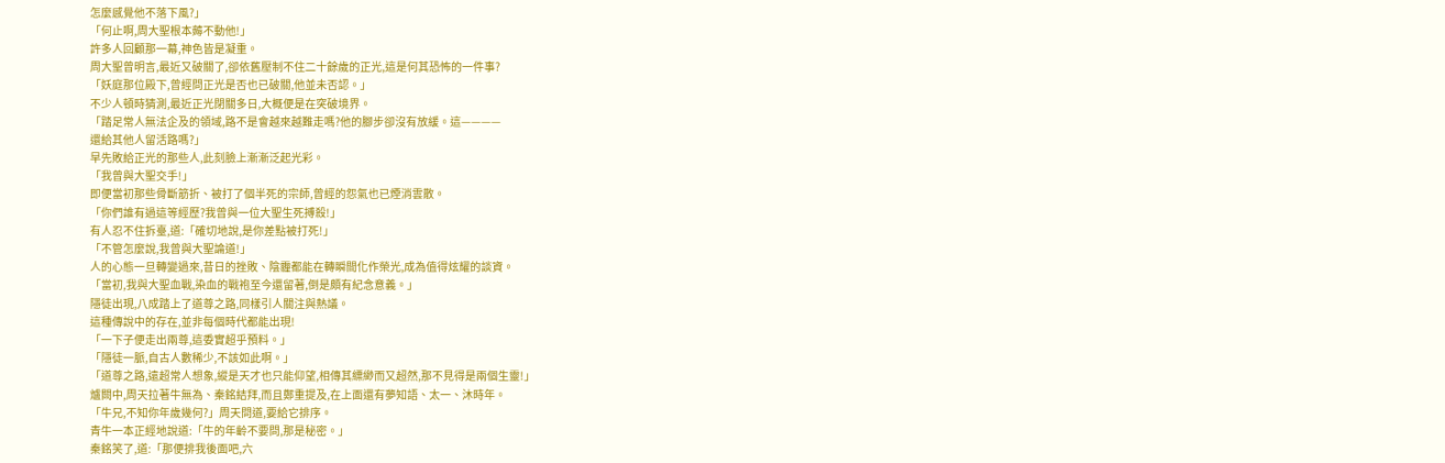怎麼感覺他不落下風?」
「何止啊,周大聖根本薅不動他!」
許多人回顧那一幕,神色皆是凝重。
周大聖曾明言,最近又破關了,卻依舊壓制不住二十餘歲的正光,這是何其恐怖的一件事?
「妖庭那位殿下,曾經問正光是否也已破關,他並未否認。」
不少人頓時猜測,最近正光閉關多日,大概便是在突破境界。
「踏足常人無法企及的領域,路不是會越來越難走嗎?他的腳步卻沒有放緩。這————
還給其他人留活路嗎?」
早先敗給正光的那些人,此刻臉上漸漸泛起光彩。
「我曾與大聖交手!」
即便當初那些骨斷筋折、被打了個半死的宗師,曾經的怨氣也已煙消雲散。
「你們誰有過這等經歷?我曾與一位大聖生死搏殺!」
有人忍不住拆臺,道:「確切地說,是你差點被打死!」
「不管怎麼說,我曾與大聖論道!」
人的心態一旦轉變過來,昔日的挫敗、陰霾都能在轉瞬間化作榮光,成為值得炫耀的談資。
「當初,我與大聖血戰,染血的戰袍至今還留著,倒是頗有紀念意義。」
隱徒出現,八成踏上了道尊之路,同樣引人關注與熱議。
這種傳說中的存在,並非每個時代都能出現!
「一下子便走出兩尊,這委實超乎預料。」
「隱徒一脈,自古人數稀少,不該如此啊。」
「道尊之路,遠超常人想象,縱是天才也只能仰望,相傳其縹緲而又超然,那不見得是兩個生靈!」
爐闕中,周天拉著牛無為、秦銘結拜,而且鄭重提及,在上面還有夢知語、太一、沐時年。
「牛兄,不知你年歲幾何?」周天問道,要給它排序。
青牛一本正經地說道:「牛的年齡不要問,那是秘密。」
秦銘笑了,道:「那便排我後面吧,六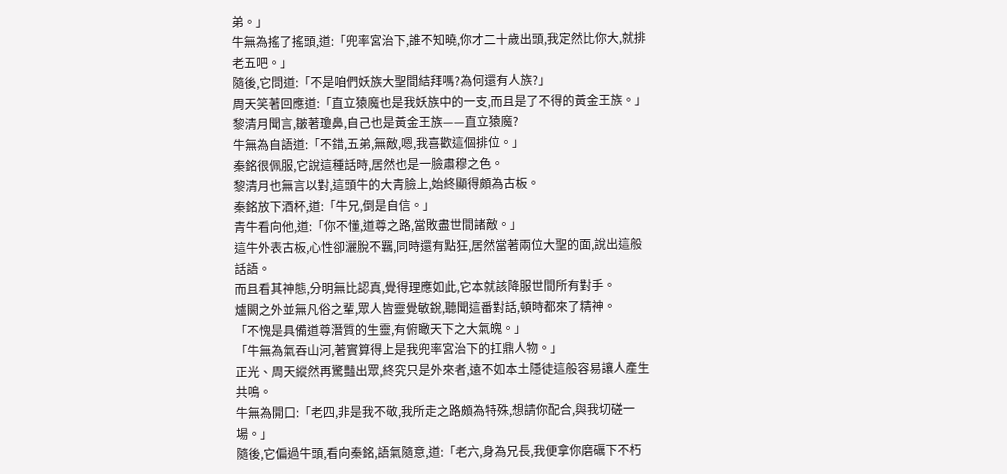弟。」
牛無為搖了搖頭,道:「兜率宮治下,誰不知曉,你才二十歲出頭,我定然比你大,就排老五吧。」
隨後,它問道:「不是咱們妖族大聖間結拜嗎?為何還有人族?」
周天笑著回應道:「直立猿魔也是我妖族中的一支,而且是了不得的黃金王族。」
黎清月聞言,皺著瓊鼻,自己也是黃金王族——直立猿魔?
牛無為自語道:「不錯,五弟,無敵,嗯,我喜歡這個排位。」
秦銘很佩服,它說這種話時,居然也是一臉肅穆之色。
黎清月也無言以對,這頭牛的大青臉上,始終顯得頗為古板。
秦銘放下酒杯,道:「牛兄,倒是自信。」
青牛看向他,道:「你不懂,道尊之路,當敗盡世間諸敵。」
這牛外表古板,心性卻灑脫不羈,同時還有點狂,居然當著兩位大聖的面,說出這般話語。
而且看其神態,分明無比認真,覺得理應如此,它本就該降服世間所有對手。
爐闕之外並無凡俗之輩,眾人皆靈覺敏銳,聽聞這番對話,頓時都來了精神。
「不愧是具備道尊潛質的生靈,有俯瞰天下之大氣魄。」
「牛無為氣吞山河,著實算得上是我兜率宮治下的扛鼎人物。」
正光、周天縱然再驚豔出眾,終究只是外來者,遠不如本土隱徒這般容易讓人產生共鳴。
牛無為開口:「老四,非是我不敬,我所走之路頗為特殊,想請你配合,與我切磋一場。」
隨後,它偏過牛頭,看向秦銘,語氣隨意,道:「老六,身為兄長,我便拿你磨礪下不朽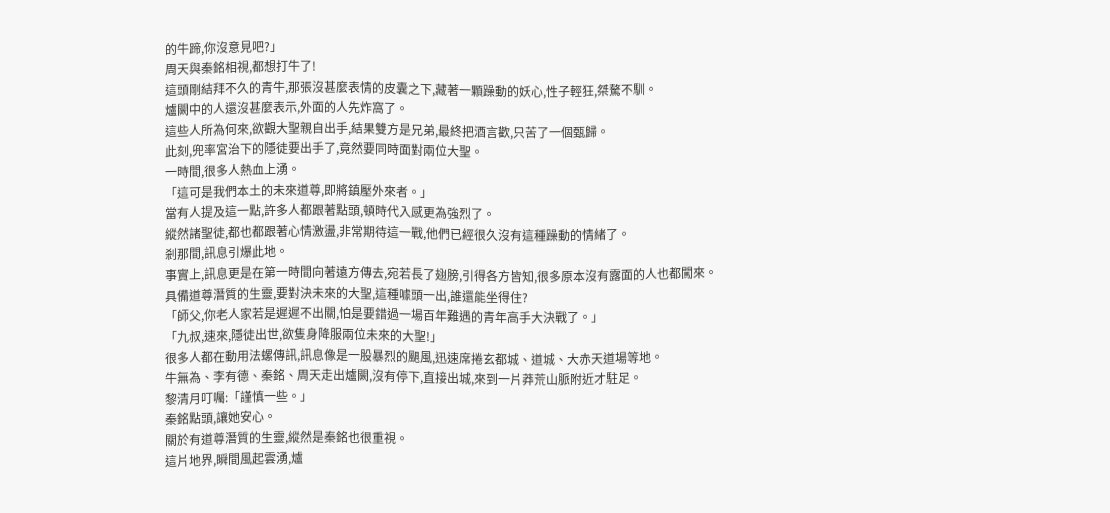的牛蹄,你沒意見吧?」
周天與秦銘相視,都想打牛了!
這頭剛結拜不久的青牛,那張沒甚麼表情的皮囊之下,藏著一顆躁動的妖心,性子輕狂,桀驁不馴。
爐闕中的人還沒甚麼表示,外面的人先炸窩了。
這些人所為何來,欲觀大聖親自出手,結果雙方是兄弟,最終把酒言歡,只苦了一個甄歸。
此刻,兜率宮治下的隱徒要出手了,竟然要同時面對兩位大聖。
一時間,很多人熱血上湧。
「這可是我們本土的未來道尊,即將鎮壓外來者。」
當有人提及這一點,許多人都跟著點頭,頓時代入感更為強烈了。
縱然諸聖徒,都也都跟著心情激盪,非常期待這一戰,他們已經很久沒有這種躁動的情緒了。
剎那間,訊息引爆此地。
事實上,訊息更是在第一時間向著遠方傳去,宛若長了翅膀,引得各方皆知,很多原本沒有露面的人也都闖來。
具備道尊潛質的生靈,要對決未來的大聖,這種噱頭一出,誰還能坐得住?
「師父,你老人家若是遲遲不出關,怕是要錯過一場百年難遇的青年高手大決戰了。」
「九叔,速來,隱徒出世,欲隻身降服兩位未來的大聖!」
很多人都在動用法螺傳訊,訊息像是一股暴烈的颶風,迅速席捲玄都城、道城、大赤天道場等地。
牛無為、李有德、秦銘、周天走出爐闕,沒有停下,直接出城,來到一片莽荒山脈附近才駐足。
黎清月叮囑:「謹慎一些。」
秦銘點頭,讓她安心。
關於有道尊潛質的生靈,縱然是秦銘也很重視。
這片地界,瞬間風起雲湧,爐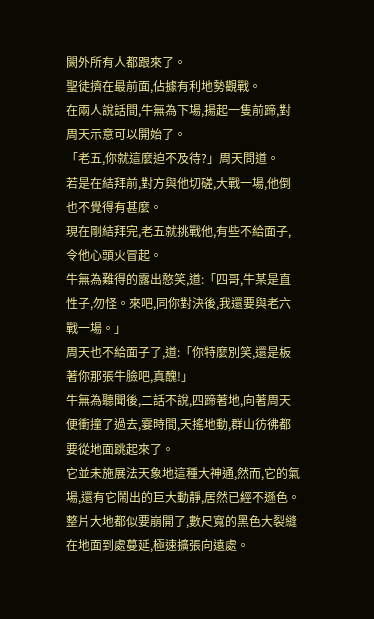闕外所有人都跟來了。
聖徒擠在最前面,佔據有利地勢觀戰。
在兩人說話間,牛無為下場,揚起一隻前蹄,對周天示意可以開始了。
「老五,你就這麼迫不及待?」周天問道。
若是在結拜前,對方與他切磋,大戰一場,他倒也不覺得有甚麼。
現在剛結拜完,老五就挑戰他,有些不給面子,令他心頭火冒起。
牛無為難得的露出憨笑,道:「四哥,牛某是直性子,勿怪。來吧,同你對決後,我還要與老六戰一場。」
周天也不給面子了,道:「你特麼別笑,還是板著你那張牛臉吧,真醜!」
牛無為聽聞後,二話不說,四蹄著地,向著周天便衝撞了過去,霎時間,天搖地動,群山彷彿都要從地面跳起來了。
它並未施展法天象地這種大神通,然而,它的氣場,還有它鬧出的巨大動靜,居然已經不遜色。
整片大地都似要崩開了,數尺寬的黑色大裂縫在地面到處蔓延,極速擴張向遠處。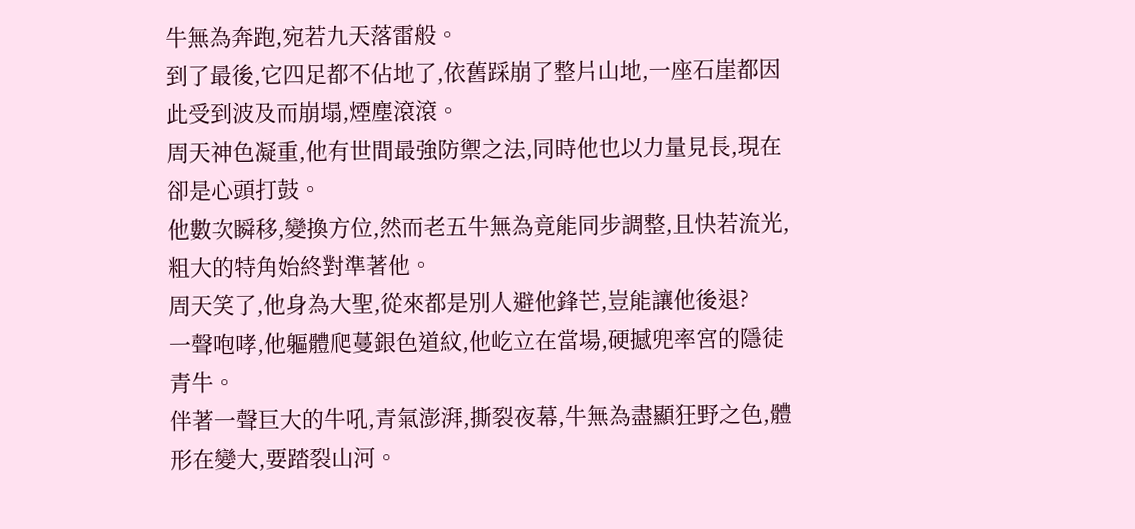牛無為奔跑,宛若九天落雷般。
到了最後,它四足都不佔地了,依舊踩崩了整片山地,一座石崖都因此受到波及而崩塌,煙塵滾滾。
周天神色凝重,他有世間最強防禦之法,同時他也以力量見長,現在卻是心頭打鼓。
他數次瞬移,變換方位,然而老五牛無為竟能同步調整,且快若流光,粗大的特角始終對準著他。
周天笑了,他身為大聖,從來都是別人避他鋒芒,豈能讓他後退?
一聲咆哮,他軀體爬蔓銀色道紋,他屹立在當場,硬撼兜率宮的隱徒青牛。
伴著一聲巨大的牛吼,青氣澎湃,撕裂夜幕,牛無為盡顯狂野之色,體形在變大,要踏裂山河。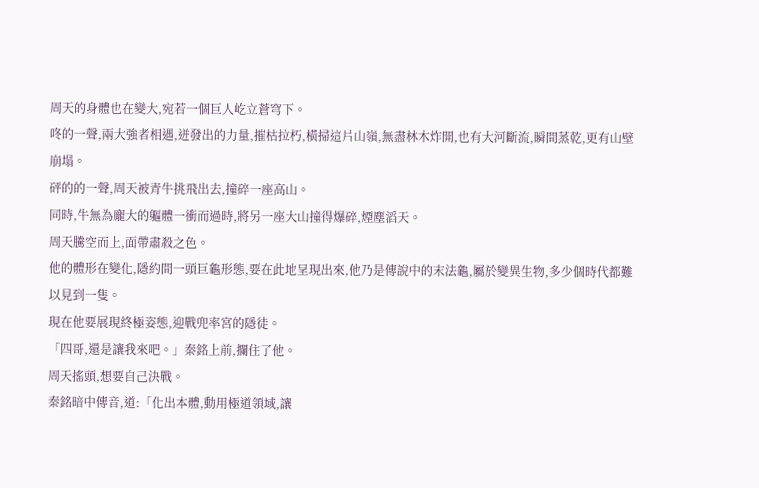周天的身體也在變大,宛若一個巨人屹立蒼穹下。
咚的一聲,兩大強者相遇,迸發出的力量,摧枯拉朽,橫掃這片山嶺,無盡林木炸開,也有大河斷流,瞬間蒸乾,更有山壁崩塌。
砰的的一聲,周天被青牛挑飛出去,撞碎一座高山。
同時,牛無為龐大的軀體一衝而過時,將另一座大山撞得爆碎,煙塵滔天。
周天騰空而上,面帶肅殺之色。
他的體形在變化,隱約間一頭巨龜形態,要在此地呈現出來,他乃是傳說中的末法龜,屬於變異生物,多少個時代都難以見到一隻。
現在他要展現終極姿態,迎戰兜率宮的隱徒。
「四哥,還是讓我來吧。」秦銘上前,攔住了他。
周天搖頭,想要自己決戰。
秦銘暗中傳音,道:「化出本體,動用極道領域,讓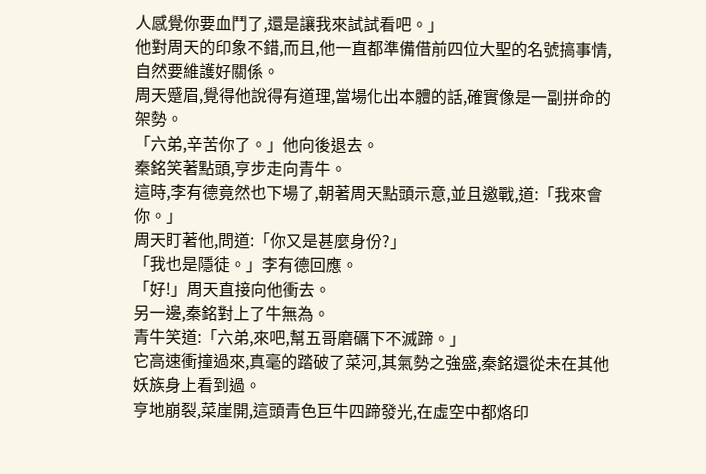人感覺你要血鬥了,還是讓我來試試看吧。」
他對周天的印象不錯,而且,他一直都準備借前四位大聖的名號搞事情,自然要維護好關係。
周天蹙眉,覺得他說得有道理,當場化出本體的話,確實像是一副拼命的架勢。
「六弟,辛苦你了。」他向後退去。
秦銘笑著點頭,亨步走向青牛。
這時,李有德竟然也下場了,朝著周天點頭示意,並且邀戰,道:「我來會你。」
周天盯著他,問道:「你又是甚麼身份?」
「我也是隱徒。」李有德回應。
「好!」周天直接向他衝去。
另一邊,秦銘對上了牛無為。
青牛笑道:「六弟,來吧,幫五哥磨礪下不滅蹄。」
它高速衝撞過來,真毫的踏破了菜河,其氣勢之強盛,秦銘還從未在其他妖族身上看到過。
亨地崩裂,菜崖開,這頭青色巨牛四蹄發光,在虛空中都烙印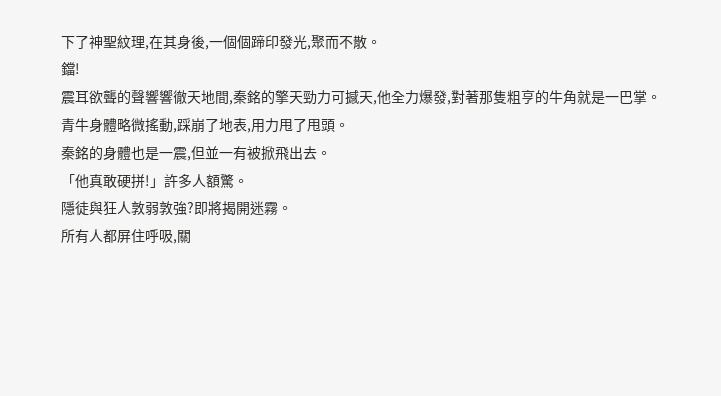下了神聖紋理,在其身後,一個個蹄印發光,聚而不散。
鐺!
震耳欲聾的聲響響徹天地間,秦銘的擎天勁力可撼天,他全力爆發,對著那隻粗亨的牛角就是一巴掌。
青牛身體略微搖動,踩崩了地表,用力甩了甩頭。
秦銘的身體也是一震,但並一有被掀飛出去。
「他真敢硬拼!」許多人額驚。
隱徒與狂人敦弱敦強?即將揭開迷霧。
所有人都屏住呼吸,關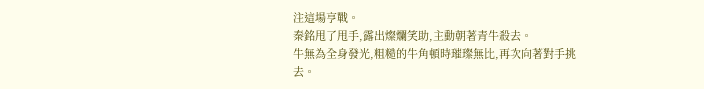注這場亨戰。
秦銘甩了甩手,露出燦爛笑助,主動朝著青牛殺去。
牛無為全身發光,粗糙的牛角頓時璀璨無比,再次向著對手挑去。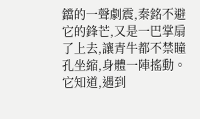鐺的一聲劇震,秦銘不避它的鋒芒,又是一巴掌扇了上去,讓青牛都不禁瞳孔坐縮,身體一陣搖動。
它知道,遇到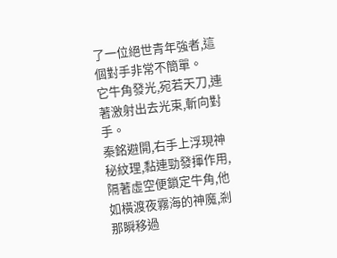了一位絕世青年強者,這個對手非常不簡單。
它牛角發光,宛若天刀,連著激射出去光束,斬向對手。
秦銘避開,右手上浮現神秘紋理,黏連勁發揮作用,隔著虛空便鎖定牛角,他如橫渡夜霧海的神魔,剎那瞬移過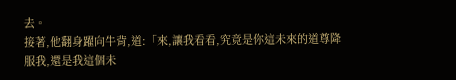去。
接著,他翻身躍向牛背,道:「來,讓我看看,究竟是你這未來的道尊降服我,還是我這個未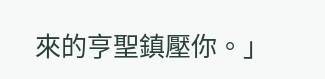來的亨聖鎮壓你。」